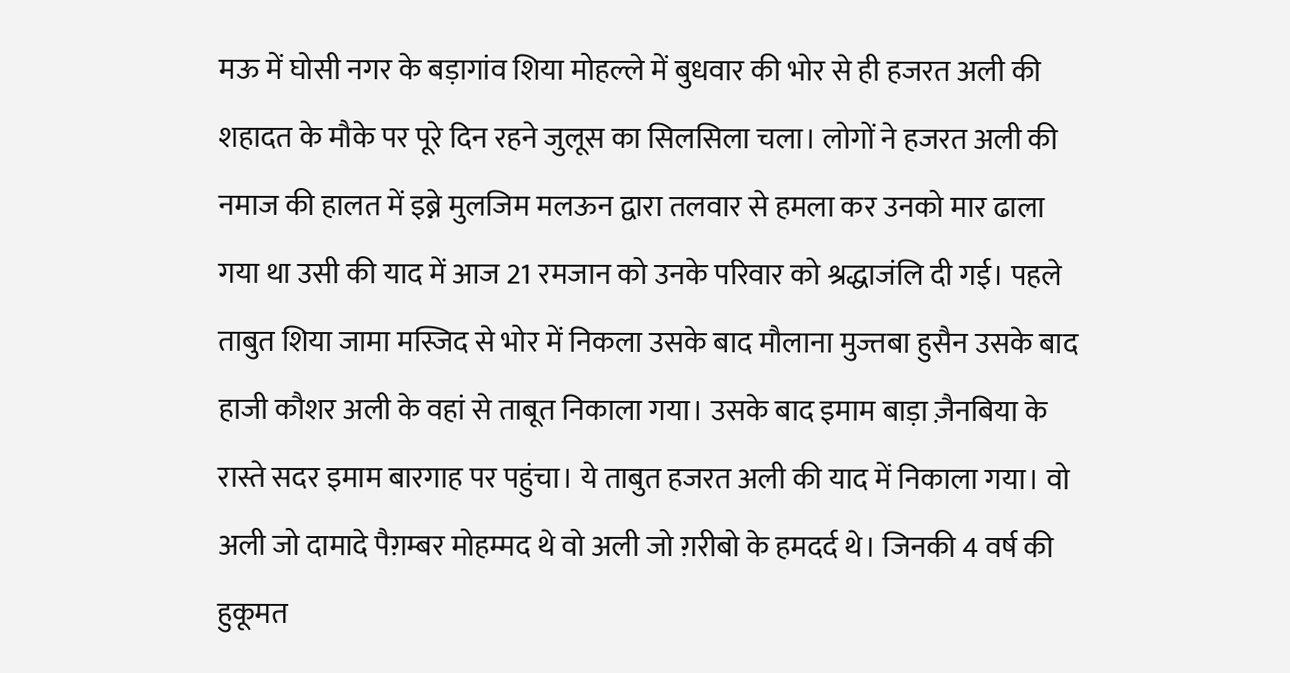मऊ में घोसी नगर के बड़ागांव शिया मोहल्ले में बुधवार की भोर से ही हजरत अली की शहादत के मौके पर पूरे दिन रहने जुलूस का सिलसिला चला। लोगों ने हजरत अली की नमाज की हालत में इब्ने मुलजिम मलऊन द्वारा तलवार से हमला कर उनको मार ढाला गया था उसी की याद में आज 21 रमजान को उनके परिवार को श्रद्धाजंलि दी गई। पहले ताबुत शिया जामा मस्जिद से भोर में निकला उसके बाद मौलाना मुज्तबा हुसैन उसके बाद हाजी कौशर अली के वहां से ताबूत निकाला गया। उसके बाद इमाम बाड़ा ज़ैनबिया के रास्ते सदर इमाम बारगाह पर पहुंचा। ये ताबुत हजरत अली की याद में निकाला गया। वो अली जो दामादे पैग़म्बर मोहम्मद थे वो अली जो ग़रीबो के हमदर्द थे। जिनकी 4 वर्ष की हुकूमत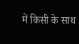में किसी के साथ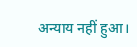अन्याय नहीं हुआ।